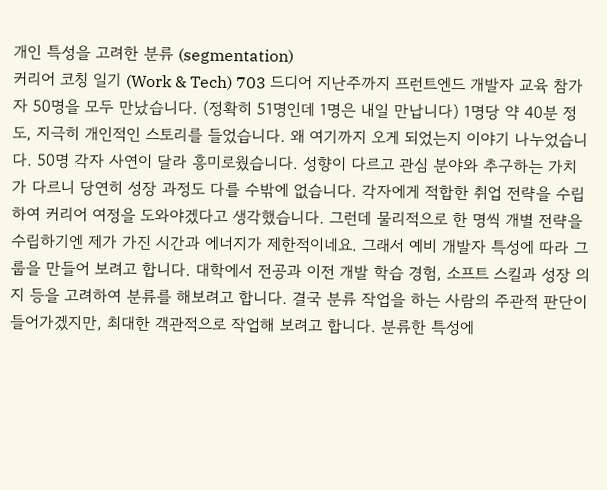개인 특성을 고려한 분류 (segmentation)
커리어 코칭 일기 (Work & Tech) 703 드디어 지난주까지 프런트엔드 개발자 교육 참가자 50명을 모두 만났습니다. (정확히 51명인데 1명은 내일 만납니다) 1명당 약 40분 정도, 지극히 개인적인 스토리를 들었습니다. 왜 여기까지 오게 되었는지 이야기 나누었습니다. 50명 각자 사연이 달라 흥미로웠습니다. 성향이 다르고 관심 분야와 추구하는 가치가 다르니 당연히 성장 과정도 다를 수밖에 없습니다. 각자에게 적합한 취업 전략을 수립하여 커리어 여정을 도와야겠다고 생각했습니다. 그런데 물리적으로 한 명씩 개별 전략을 수립하기엔 제가 가진 시간과 에너지가 제한적이네요. 그래서 예비 개발자 특성에 따라 그룹을 만들어 보려고 합니다. 대학에서 전공과 이전 개발 학습 경험, 소프트 스킬과 성장 의지 등을 고려하여 분류를 해보려고 합니다. 결국 분류 작업을 하는 사람의 주관적 판단이 들어가겠지만, 최대한 객관적으로 작업해 보려고 합니다. 분류한 특성에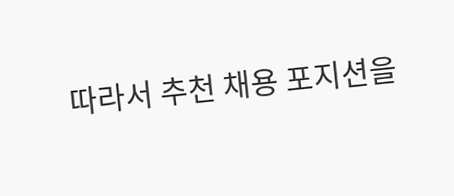따라서 추천 채용 포지션을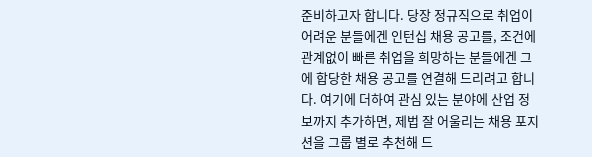준비하고자 합니다. 당장 정규직으로 취업이 어려운 분들에겐 인턴십 채용 공고를, 조건에 관계없이 빠른 취업을 희망하는 분들에겐 그에 합당한 채용 공고를 연결해 드리려고 합니다. 여기에 더하여 관심 있는 분야에 산업 정보까지 추가하면, 제법 잘 어울리는 채용 포지션을 그룹 별로 추천해 드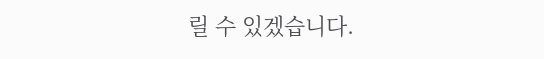릴 수 있겠습니다.